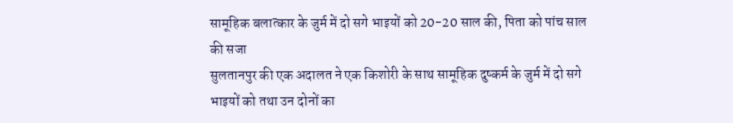सामूहिक बलात्कार के जुर्म में दो सगे भाइयों को 20-20 साल की, पिता को पांच साल की सजा
सुलतानपुर की एक अदालत ने एक किशोरी के साथ सामूहिक दुष्कर्म के जुर्म में दो सगे भाइयों को तथा उन दोनों का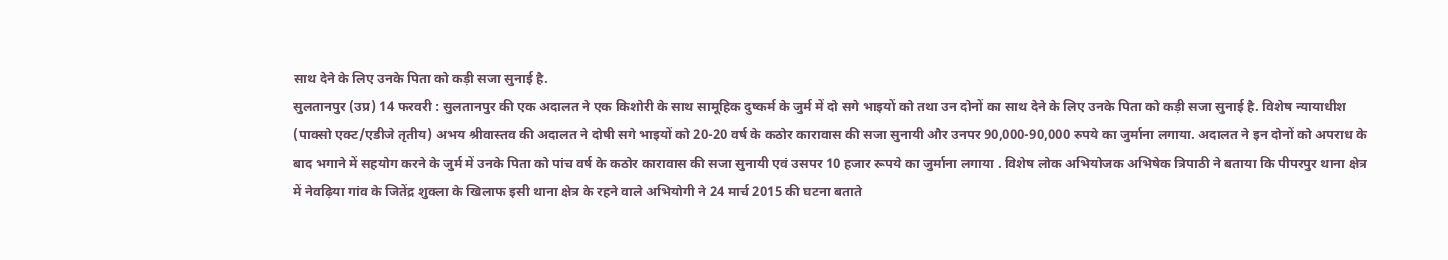साथ देने के लिए उनके पिता को कड़ी सजा सुनाई है.
सुलतानपुर (उप्र) 14 फरवरी : सुलतानपुर की एक अदालत ने एक किशोरी के साथ सामूहिक दुष्कर्म के जुर्म में दो सगे भाइयों को तथा उन दोनों का साथ देने के लिए उनके पिता को कड़ी सजा सुनाई है. विशेष न्यायाधीश (पाक्सो एक्ट/एडीजे तृतीय) अभय श्रीवास्तव की अदालत ने दोषी सगे भाइयों को 20-20 वर्ष के कठोर कारावास की सजा सुनायी और उनपर 90,000-90,000 रुपये का जुर्माना लगाया. अदालत ने इन दोनों को अपराध के बाद भगाने में सहयोग करने के जुर्म में उनके पिता को पांच वर्ष के कठोर कारावास की सजा सुनायी एवं उसपर 10 हजार रूपये का जुर्माना लगाया . विशेष लोक अभियोजक अभिषेक त्रिपाठी ने बताया कि पीपरपुर थाना क्षेत्र में नेवढ़िया गांव के जितेंद्र शुक्ला के खिलाफ इसी थाना क्षेत्र के रहने वाले अभियोगी ने 24 मार्च 2015 की घटना बताते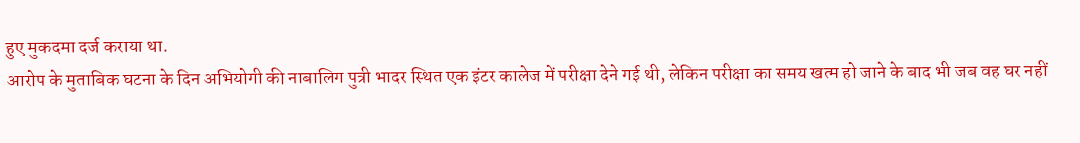हुए मुकदमा दर्ज कराया था.
आरोप के मुताबिक घटना के दिन अभियोगी की नाबालिग पुत्री भादर स्थित एक इंटर कालेज में परीक्षा देने गई थी, लेकिन परीक्षा का समय खत्म हो जाने के बाद भी जब वह घर नहीं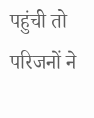पहुंची तो परिजनों ने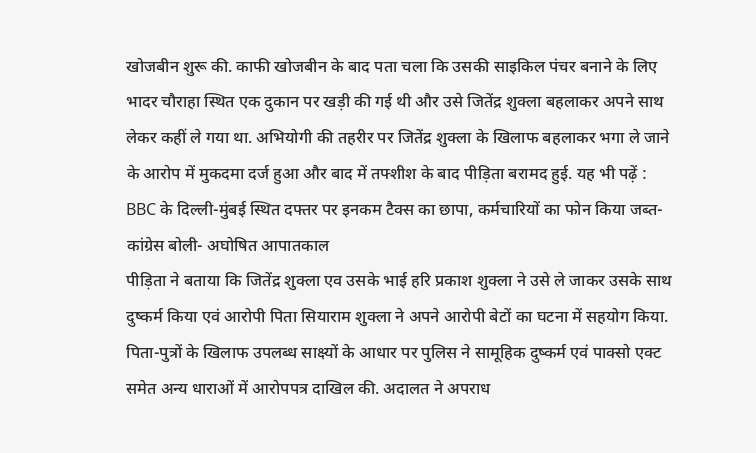खोजबीन शुरू की. काफी खोजबीन के बाद पता चला कि उसकी साइकिल पंचर बनाने के लिए भादर चौराहा स्थित एक दुकान पर खड़ी की गई थी और उसे जितेंद्र शुक्ला बहलाकर अपने साथ लेकर कहीं ले गया था. अभियोगी की तहरीर पर जितेंद्र शुक्ला के खिलाफ बहलाकर भगा ले जाने के आरोप में मुकदमा दर्ज हुआ और बाद में तफ्शीश के बाद पीड़िता बरामद हुई. यह भी पढ़ें : BBC के दिल्ली-मुंबई स्थित दफ्तर पर इनकम टैक्स का छापा, कर्मचारियों का फोन किया जब्त- कांग्रेस बोली- अघोषित आपातकाल
पीड़िता ने बताया कि जितेंद्र शुक्ला एव उसके भाई हरि प्रकाश शुक्ला ने उसे ले जाकर उसके साथ दुष्कर्म किया एवं आरोपी पिता सियाराम शुक्ला ने अपने आरोपी बेटों का घटना में सहयोग किया. पिता-पुत्रों के खिलाफ उपलब्ध साक्ष्यों के आधार पर पुलिस ने सामूहिक दुष्कर्म एवं पाक्सो एक्ट समेत अन्य धाराओं में आरोपपत्र दाखिल की. अदालत ने अपराध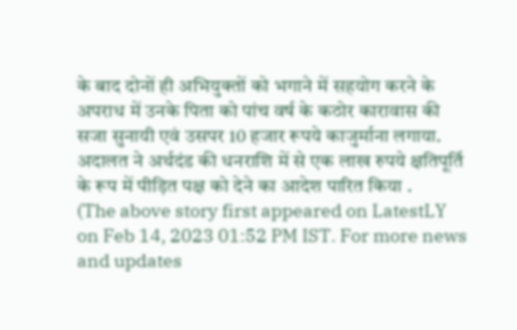के बाद दोनों ही अभियुक्तों को भगाने में सहयोग करने के अपराध में उनके पिता को पांच वर्ष के कठोर कारावास की सजा सुनायी एवं उसपर 10 हजार रूपये काजुर्माना लगाया. अदालत ने अर्थदंड की धनराशि में से एक लाख रुपये क्षतिपूर्ति के रूप में पीड़ित पक्ष को देने का आदेश पारित किया .
(The above story first appeared on LatestLY on Feb 14, 2023 01:52 PM IST. For more news and updates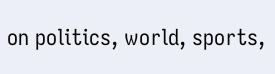on politics, world, sports,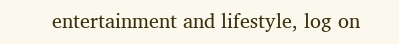entertainment and lifestyle, log on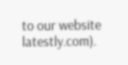to our website latestly.com).